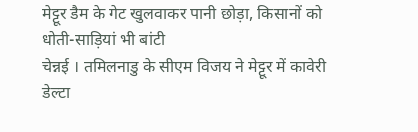मेट्टूर डैम के गेट खुलवाकर पानी छोड़ा, किसानों को धोती-साड़ियां भी बांटी
चेन्नई । तमिलनाडु के सीएम विजय ने मेट्टूर में कावेरी डेल्टा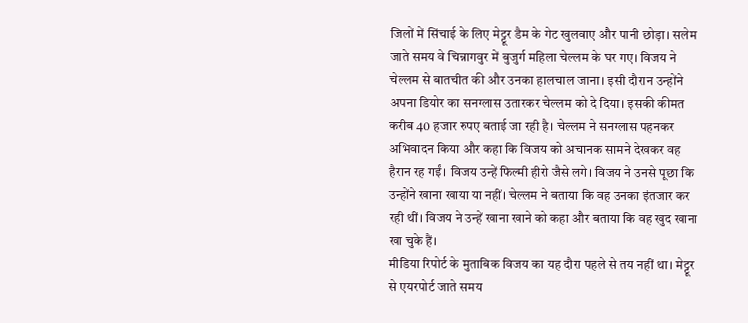जिलों में सिंचाई के लिए मेट्टूर डैम के गेट खुलवाए और पानी छोड़ा। सलेम जाते समय वे चिन्नागवुर में बुजुर्ग महिला चेल्लम के घर गए। विजय ने चेल्लम से बातचीत की और उनका हालचाल जाना। इसी दौरान उन्होंने अपना डियोर का सनग्लास उतारकर चेल्लम को दे दिया। इसकी कीमत करीब 40 हजार रुपए बताई जा रही है। चेल्लम ने सनग्लास पहनकर अभिवादन किया और कहा कि विजय को अचानक सामने देखकर वह हैरान रह गईं। विजय उन्हें फिल्मी हीरो जैसे लगे। विजय ने उनसे पूछा कि उन्होंने खाना खाया या नहीं। चेल्लम ने बताया कि वह उनका इंतजार कर रही थीं। विजय ने उन्हें खाना खाने को कहा और बताया कि वह खुद खाना खा चुके हैं।
मीडिया रिपोर्ट के मुताबिक विजय का यह दौरा पहले से तय नहीं था। मेट्टूर से एयरपोर्ट जाते समय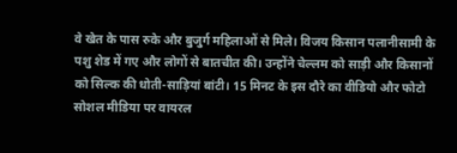वे खेत के पास रुके और बुजुर्ग महिलाओं से मिले। विजय किसान पलानीसामी के पशु शेड में गए और लोगों से बातचीत की। उन्होंने चेल्लम को साड़ी और किसानों को सिल्क की धोती-साड़ियां बांटी। 15 मिनट के इस दौरे का वीडियो और फोटो सोशल मीडिया पर वायरल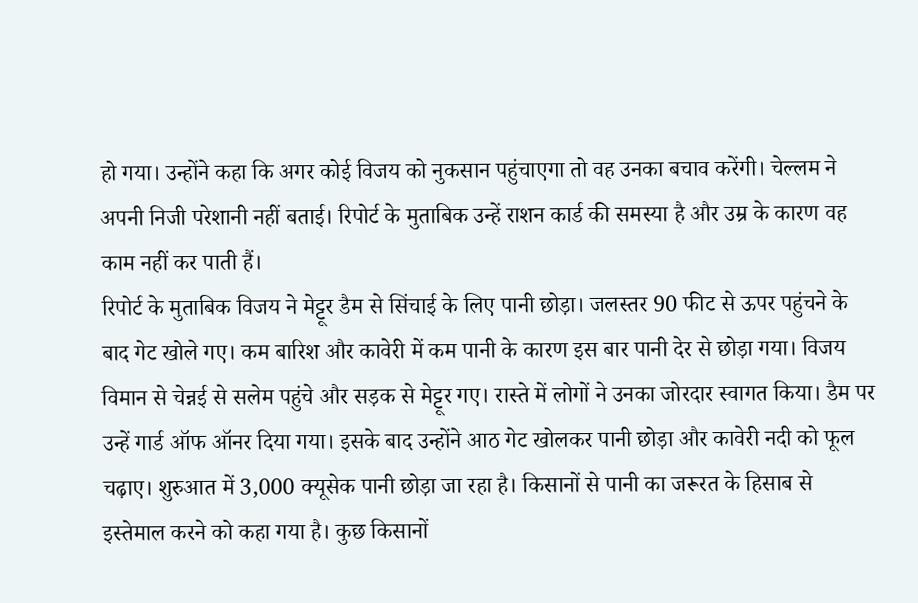हो गया। उन्होंने कहा कि अगर कोई विजय को नुकसान पहुंचाएगा तो वह उनका बचाव करेंगी। चेल्लम ने अपनी निजी परेशानी नहीं बताई। रिपोर्ट के मुताबिक उन्हें राशन कार्ड की समस्या है और उम्र के कारण वह काम नहीं कर पाती हैं।
रिपोर्ट के मुताबिक विजय ने मेट्टूर डैम से सिंचाई के लिए पानी छोड़ा। जलस्तर 90 फीट से ऊपर पहुंचने के बाद गेट खोले गए। कम बारिश और कावेरी में कम पानी के कारण इस बार पानी देर से छोड़ा गया। विजय विमान से चेन्नई से सलेम पहुंचे और सड़क से मेट्टूर गए। रास्ते में लोगों ने उनका जोरदार स्वागत किया। डैम पर उन्हें गार्ड ऑफ ऑनर दिया गया। इसके बाद उन्होंने आठ गेट खोलकर पानी छोड़ा और कावेरी नदी को फूल चढ़ाए। शुरुआत में 3,000 क्यूसेक पानी छोड़ा जा रहा है। किसानों से पानी का जरूरत के हिसाब से इस्तेमाल करने को कहा गया है। कुछ किसानों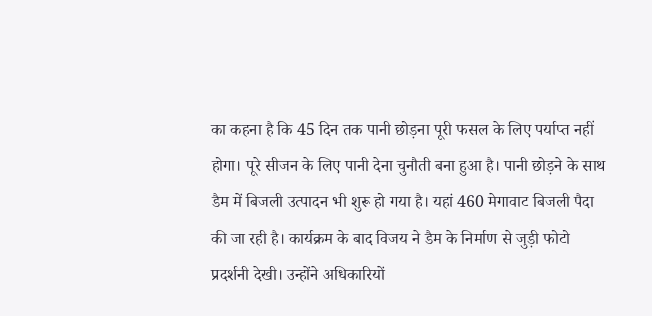का कहना है कि 45 दिन तक पानी छोड़ना पूरी फसल के लिए पर्याप्त नहीं होगा। पूरे सीजन के लिए पानी देना चुनौती बना हुआ है। पानी छोड़ने के साथ डैम में बिजली उत्पादन भी शुरू हो गया है। यहां 460 मेगावाट बिजली पैदा की जा रही है। कार्यक्रम के बाद विजय ने डैम के निर्माण से जुड़ी फोटो प्रदर्शनी देखी। उन्होंने अधिकारियों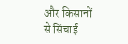और किसानों से सिंचाई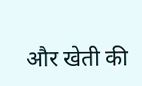और खेती की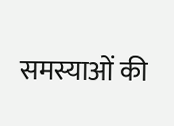समस्याओं की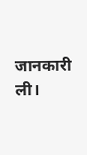जानकारी ली।